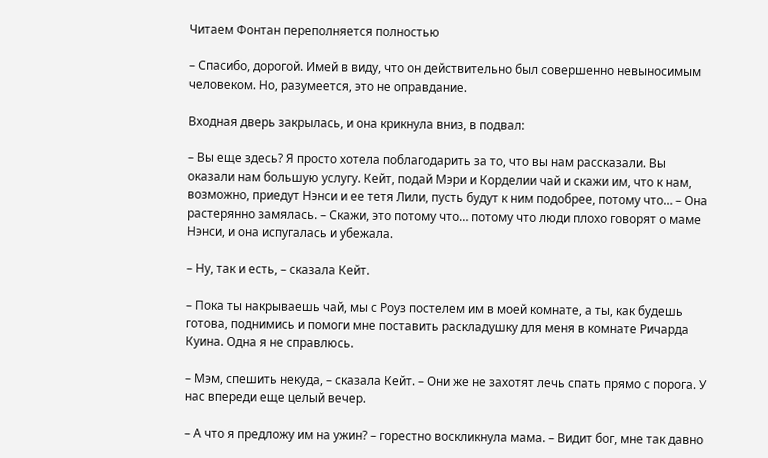Читаем Фонтан переполняется полностью

– Спасибо, дорогой. Имей в виду, что он действительно был совершенно невыносимым человеком. Но, разумеется, это не оправдание.

Входная дверь закрылась, и она крикнула вниз, в подвал:

– Вы еще здесь? Я просто хотела поблагодарить за то, что вы нам рассказали. Вы оказали нам большую услугу. Кейт, подай Мэри и Корделии чай и скажи им, что к нам, возможно, приедут Нэнси и ее тетя Лили, пусть будут к ним подобрее, потому что… – Она растерянно замялась. – Скажи, это потому что… потому что люди плохо говорят о маме Нэнси, и она испугалась и убежала.

– Ну, так и есть, – сказала Кейт.

– Пока ты накрываешь чай, мы с Роуз постелем им в моей комнате, а ты, как будешь готова, поднимись и помоги мне поставить раскладушку для меня в комнате Ричарда Куина. Одна я не справлюсь.

– Мэм, спешить некуда, – сказала Кейт. – Они же не захотят лечь спать прямо с порога. У нас впереди еще целый вечер.

– А что я предложу им на ужин? – горестно воскликнула мама. – Видит бог, мне так давно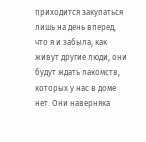приходится закупаться лишь на день вперед, что я и забыла, как живут другие люди, они будут ждать лакомств, которых у нас в доме нет. Они наверняка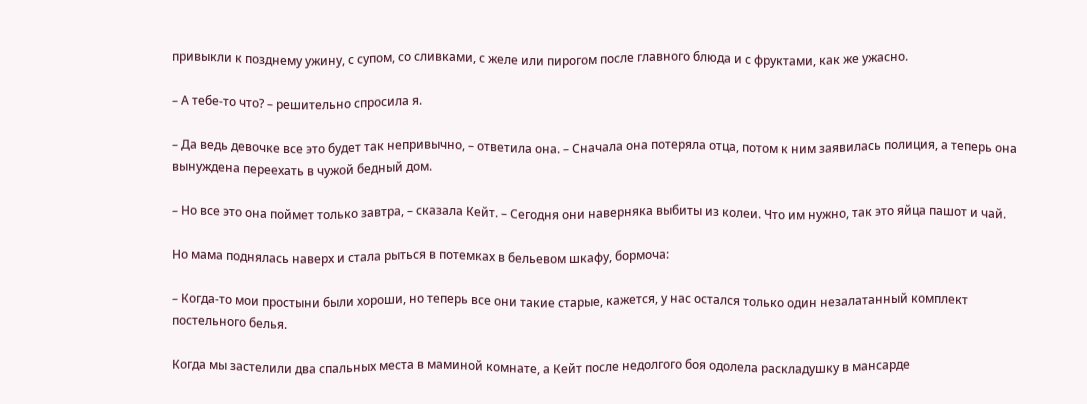привыкли к позднему ужину, с супом, со сливками, с желе или пирогом после главного блюда и с фруктами, как же ужасно.

– А тебе-то что? – решительно спросила я.

– Да ведь девочке все это будет так непривычно, – ответила она. – Сначала она потеряла отца, потом к ним заявилась полиция, а теперь она вынуждена переехать в чужой бедный дом.

– Но все это она поймет только завтра, – сказала Кейт. – Сегодня они наверняка выбиты из колеи. Что им нужно, так это яйца пашот и чай.

Но мама поднялась наверх и стала рыться в потемках в бельевом шкафу, бормоча:

– Когда-то мои простыни были хороши, но теперь все они такие старые, кажется, у нас остался только один незалатанный комплект постельного белья.

Когда мы застелили два спальных места в маминой комнате, а Кейт после недолгого боя одолела раскладушку в мансарде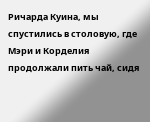Ричарда Куина, мы спустились в столовую, где Мэри и Корделия продолжали пить чай, сидя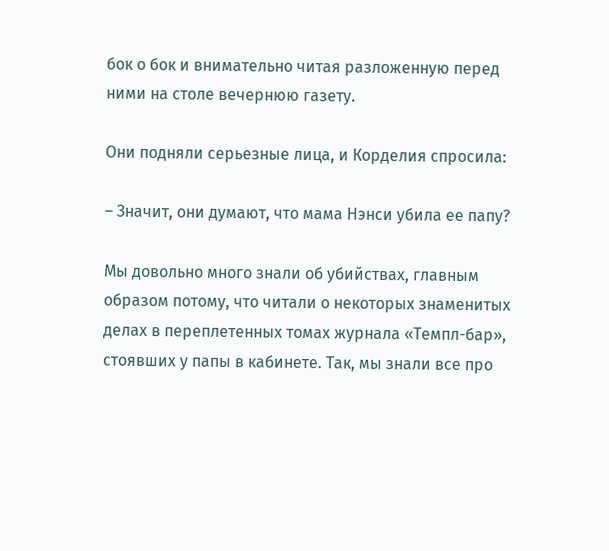бок о бок и внимательно читая разложенную перед ними на столе вечернюю газету.

Они подняли серьезные лица, и Корделия спросила:

– Значит, они думают, что мама Нэнси убила ее папу?

Мы довольно много знали об убийствах, главным образом потому, что читали о некоторых знаменитых делах в переплетенных томах журнала «Темпл-бар», стоявших у папы в кабинете. Так, мы знали все про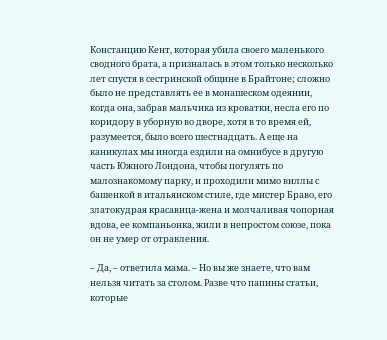Констанцию Кент, которая убила своего маленького сводного брата, а призналась в этом только несколько лет спустя в сестринской общине в Брайтоне; сложно было не представлять ее в монашеском одеянии, когда она, забрав мальчика из кроватки, несла его по коридору в уборную во дворе, хотя в то время ей, разумеется, было всего шестнадцать. А еще на каникулах мы иногда ездили на омнибусе в другую часть Южного Лондона, чтобы погулять по малознакомому парку, и проходили мимо виллы с башенкой в итальянском стиле, где мистер Браво, его златокудрая красавица-жена и молчаливая чопорная вдова, ее компаньонка, жили в непростом союзе, пока он не умер от отравления.

– Да, – ответила мама. – Но вы же знаете, что вам нельзя читать за столом. Разве что папины статьи, которые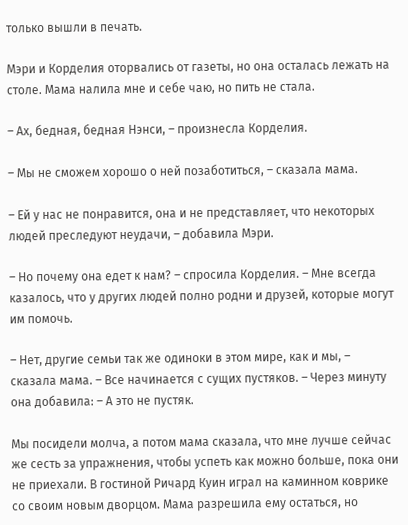только вышли в печать.

Мэри и Корделия оторвались от газеты, но она осталась лежать на столе. Мама налила мне и себе чаю, но пить не стала.

– Ах, бедная, бедная Нэнси, – произнесла Корделия.

– Мы не сможем хорошо о ней позаботиться, – сказала мама.

– Ей у нас не понравится, она и не представляет, что некоторых людей преследуют неудачи, – добавила Мэри.

– Но почему она едет к нам? – спросила Корделия. – Мне всегда казалось, что у других людей полно родни и друзей, которые могут им помочь.

– Нет, другие семьи так же одиноки в этом мире, как и мы, – сказала мама. – Все начинается с сущих пустяков. – Через минуту она добавила: – А это не пустяк.

Мы посидели молча, а потом мама сказала, что мне лучше сейчас же сесть за упражнения, чтобы успеть как можно больше, пока они не приехали. В гостиной Ричард Куин играл на каминном коврике со своим новым дворцом. Мама разрешила ему остаться, но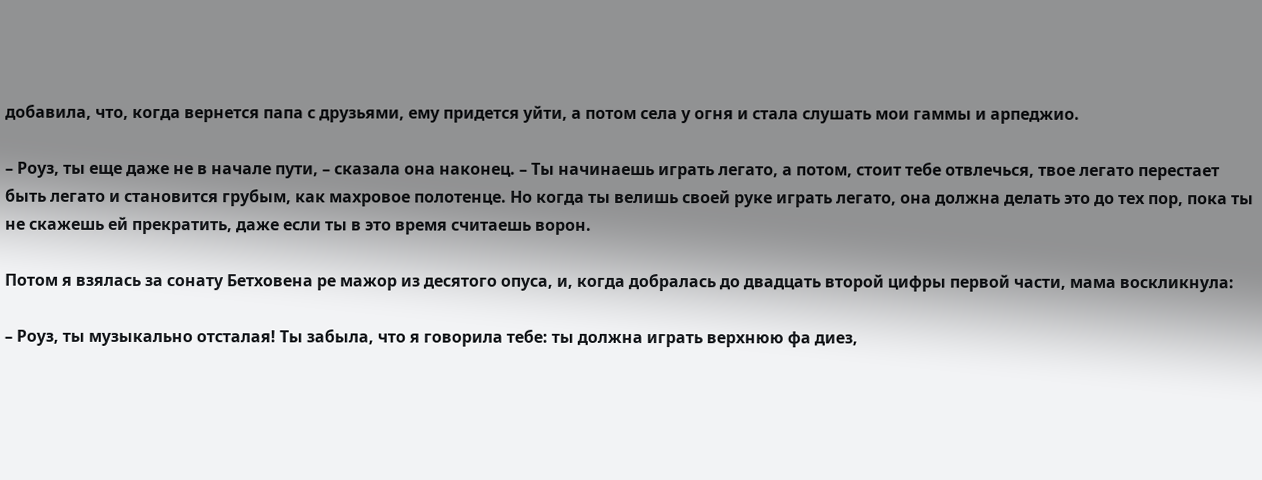добавила, что, когда вернется папа с друзьями, ему придется уйти, а потом села у огня и стала слушать мои гаммы и арпеджио.

– Роуз, ты еще даже не в начале пути, – сказала она наконец. – Ты начинаешь играть легато, а потом, стоит тебе отвлечься, твое легато перестает быть легато и становится грубым, как махровое полотенце. Но когда ты велишь своей руке играть легато, она должна делать это до тех пор, пока ты не скажешь ей прекратить, даже если ты в это время считаешь ворон.

Потом я взялась за сонату Бетховена ре мажор из десятого опуса, и, когда добралась до двадцать второй цифры первой части, мама воскликнула:

– Роуз, ты музыкально отсталая! Ты забыла, что я говорила тебе: ты должна играть верхнюю фа диез,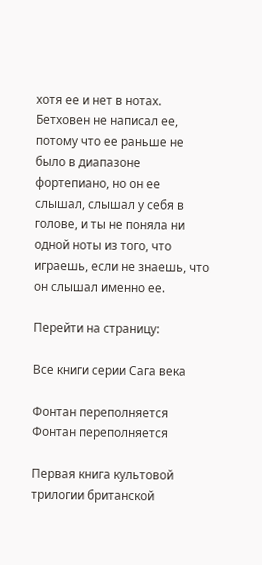хотя ее и нет в нотах. Бетховен не написал ее, потому что ее раньше не было в диапазоне фортепиано, но он ее слышал, слышал у себя в голове, и ты не поняла ни одной ноты из того, что играешь, если не знаешь, что он слышал именно ее.

Перейти на страницу:

Все книги серии Сага века

Фонтан переполняется
Фонтан переполняется

Первая книга культовой трилогии британской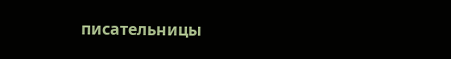писательницы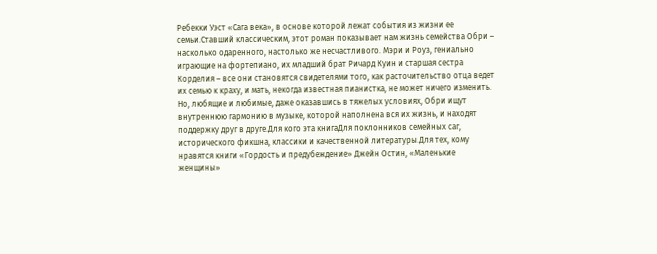Ребекки Уэст «Сага века», в основе которой лежат события из жизни ее семьи.Ставший классическим, этот роман показывает нам жизнь семейства Обри – насколько одаренного, настолько же несчастливого. Мэри и Роуз, гениально играющие на фортепиано, их младший брат Ричард Куин и старшая сестра Корделия – все они становятся свидетелями того, как расточительство отца ведет их семью к краху, и мать, некогда известная пианистка, не может ничего изменить. Но, любящие и любимые, даже оказавшись в тяжелых условиях, Обри ищут внутреннюю гармонию в музыке, которой наполнена вся их жизнь, и находят поддержку друг в друге.Для кого эта книгаДля поклонников семейных саг, исторического фикшна, классики и качественной литературы.Для тех, кому нравятся книги «Гордость и предубеждение» Джейн Остин, «Маленькие женщины»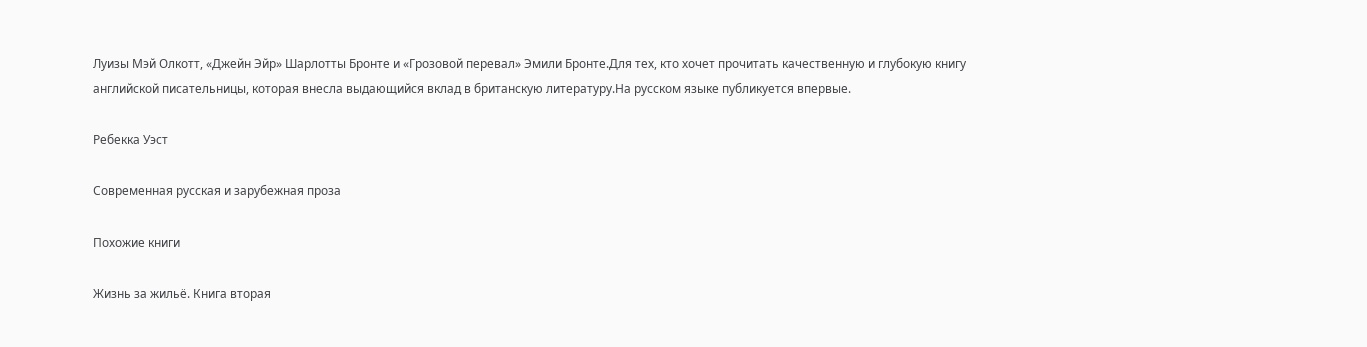Луизы Мэй Олкотт, «Джейн Эйр» Шарлотты Бронте и «Грозовой перевал» Эмили Бронте.Для тех, кто хочет прочитать качественную и глубокую книгу английской писательницы, которая внесла выдающийся вклад в британскую литературу.На русском языке публикуется впервые.

Ребекка Уэст

Современная русская и зарубежная проза

Похожие книги

Жизнь за жильё. Книга вторая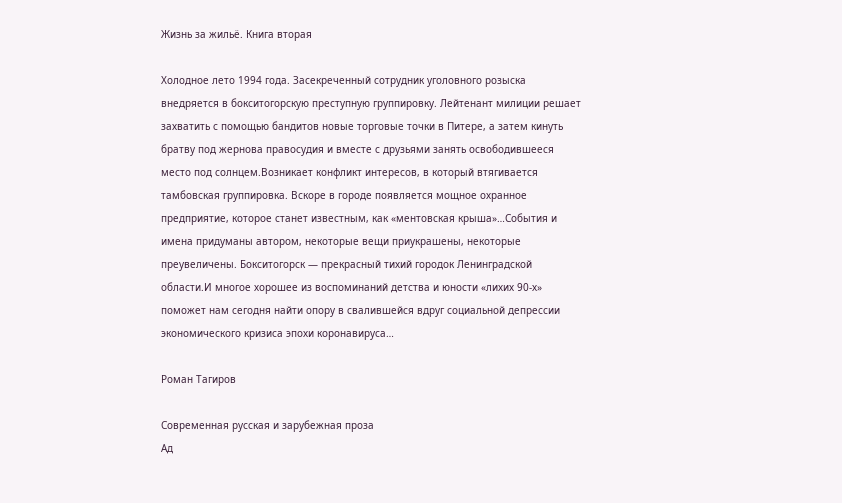Жизнь за жильё. Книга вторая

Холодное лето 1994 года. Засекреченный сотрудник уголовного розыска внедряется в бокситогорскую преступную группировку. Лейтенант милиции решает захватить с помощью бандитов новые торговые точки в Питере, а затем кинуть братву под жернова правосудия и вместе с друзьями занять освободившееся место под солнцем.Возникает конфликт интересов, в который втягивается тамбовская группировка. Вскоре в городе появляется мощное охранное предприятие, которое станет известным, как «ментовская крыша»…События и имена придуманы автором, некоторые вещи приукрашены, некоторые преувеличены. Бокситогорск — прекрасный тихий городок Ленинградской области.И многое хорошее из воспоминаний детства и юности «лихих 90-х» поможет нам сегодня найти опору в свалившейся вдруг социальной депрессии экономического кризиса эпохи коронавируса…

Роман Тагиров

Современная русская и зарубежная проза
Ад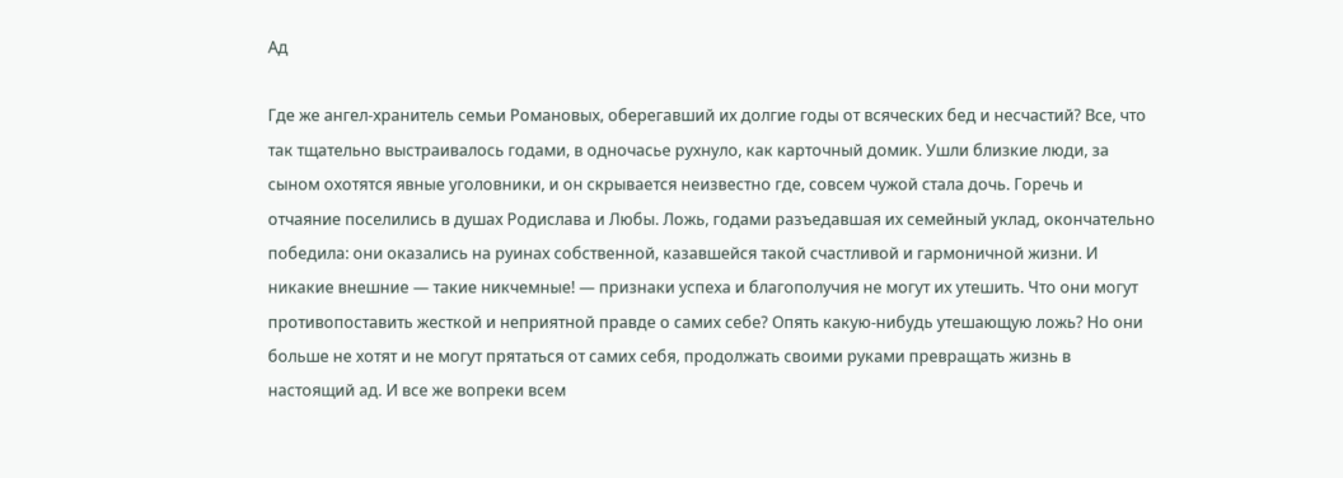Ад

Где же ангел-хранитель семьи Романовых, оберегавший их долгие годы от всяческих бед и несчастий? Все, что так тщательно выстраивалось годами, в одночасье рухнуло, как карточный домик. Ушли близкие люди, за сыном охотятся явные уголовники, и он скрывается неизвестно где, совсем чужой стала дочь. Горечь и отчаяние поселились в душах Родислава и Любы. Ложь, годами разъедавшая их семейный уклад, окончательно победила: они оказались на руинах собственной, казавшейся такой счастливой и гармоничной жизни. И никакие внешние — такие никчемные! — признаки успеха и благополучия не могут их утешить. Что они могут противопоставить жесткой и неприятной правде о самих себе? Опять какую-нибудь утешающую ложь? Но они больше не хотят и не могут прятаться от самих себя, продолжать своими руками превращать жизнь в настоящий ад. И все же вопреки всем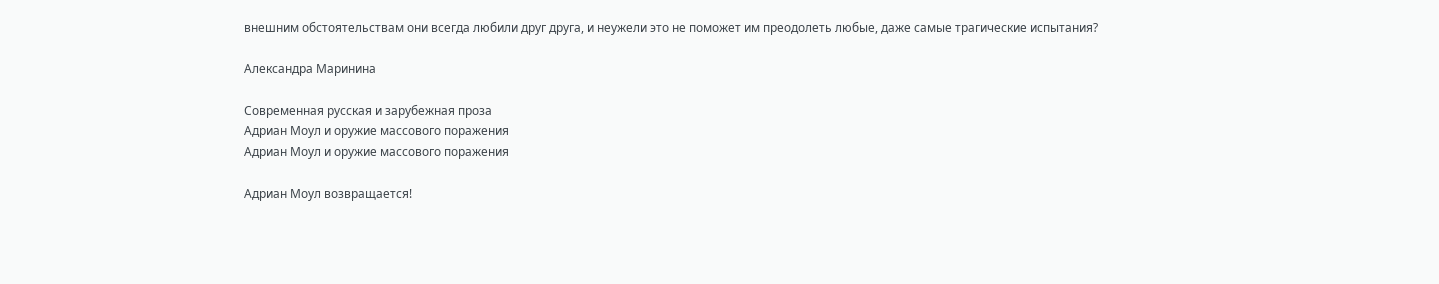внешним обстоятельствам они всегда любили друг друга, и неужели это не поможет им преодолеть любые, даже самые трагические испытания?

Александра Маринина

Современная русская и зарубежная проза
Адриан Моул и оружие массового поражения
Адриан Моул и оружие массового поражения

Адриан Моул возвращается!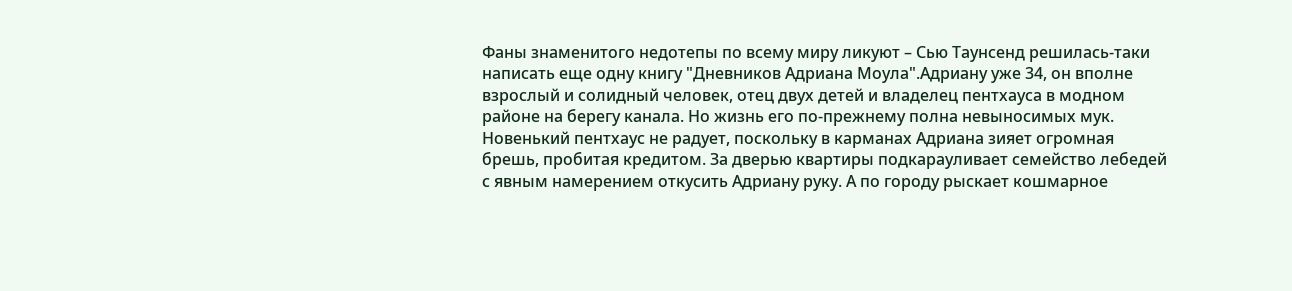Фаны знаменитого недотепы по всему миру ликуют – Сью Таунсенд решилась-таки написать еще одну книгу "Дневников Адриана Моула".Адриану уже 34, он вполне взрослый и солидный человек, отец двух детей и владелец пентхауса в модном районе на берегу канала. Но жизнь его по-прежнему полна невыносимых мук. Новенький пентхаус не радует, поскольку в карманах Адриана зияет огромная брешь, пробитая кредитом. За дверью квартиры подкарауливает семейство лебедей с явным намерением откусить Адриану руку. А по городу рыскает кошмарное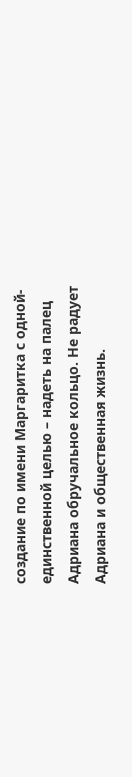создание по имени Маргаритка с одной-единственной целью – надеть на палец Адриана обручальное кольцо. Не радует Адриана и общественная жизнь.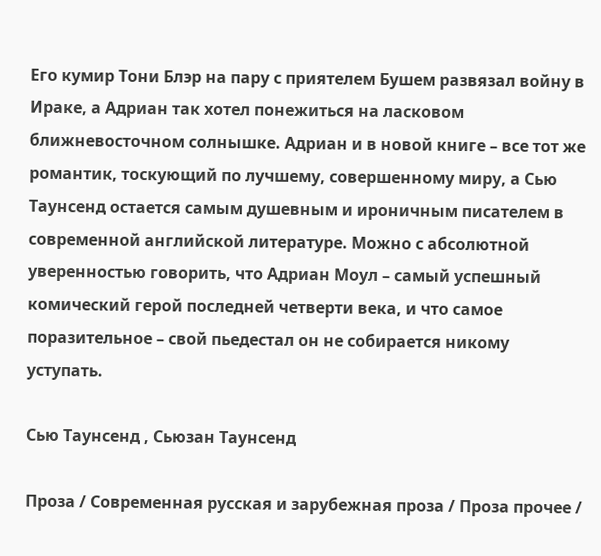Его кумир Тони Блэр на пару с приятелем Бушем развязал войну в Ираке, а Адриан так хотел понежиться на ласковом ближневосточном солнышке. Адриан и в новой книге – все тот же романтик, тоскующий по лучшему, совершенному миру, а Сью Таунсенд остается самым душевным и ироничным писателем в современной английской литературе. Можно с абсолютной уверенностью говорить, что Адриан Моул – самый успешный комический герой последней четверти века, и что самое поразительное – свой пьедестал он не собирается никому уступать.

Сью Таунсенд , Сьюзан Таунсенд

Проза / Современная русская и зарубежная проза / Проза прочее /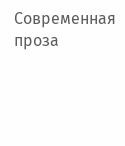Современная проза